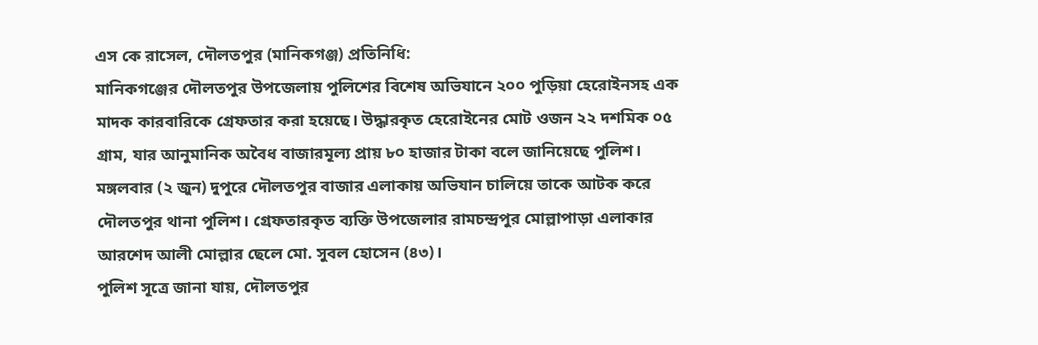এস কে রাসেল, দৌলতপুর (মানিকগঞ্জ) প্রতিনিধি:
মানিকগঞ্জের দৌলতপুর উপজেলায় পুলিশের বিশেষ অভিযানে ২০০ পুড়িয়া হেরোইনসহ এক মাদক কারবারিকে গ্রেফতার করা হয়েছে। উদ্ধারকৃত হেরোইনের মোট ওজন ২২ দশমিক ০৫ গ্রাম, যার আনুমানিক অবৈধ বাজারমূল্য প্রায় ৮০ হাজার টাকা বলে জানিয়েছে পুলিশ।
মঙ্গলবার (২ জুন) দুপুরে দৌলতপুর বাজার এলাকায় অভিযান চালিয়ে তাকে আটক করে দৌলতপুর থানা পুলিশ। গ্রেফতারকৃত ব্যক্তি উপজেলার রামচন্দ্রপুর মোল্লাপাড়া এলাকার আরশেদ আলী মোল্লার ছেলে মো. সুবল হোসেন (৪৩)।
পুলিশ সূত্রে জানা যায়, দৌলতপুর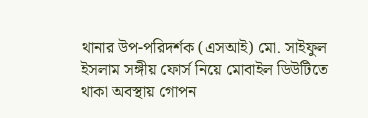থানার উপ-পরিদর্শক (এসআই) মো. সাইফুল ইসলাম সঙ্গীয় ফোর্স নিয়ে মোবাইল ডিউটিতে থাকা অবস্থায় গোপন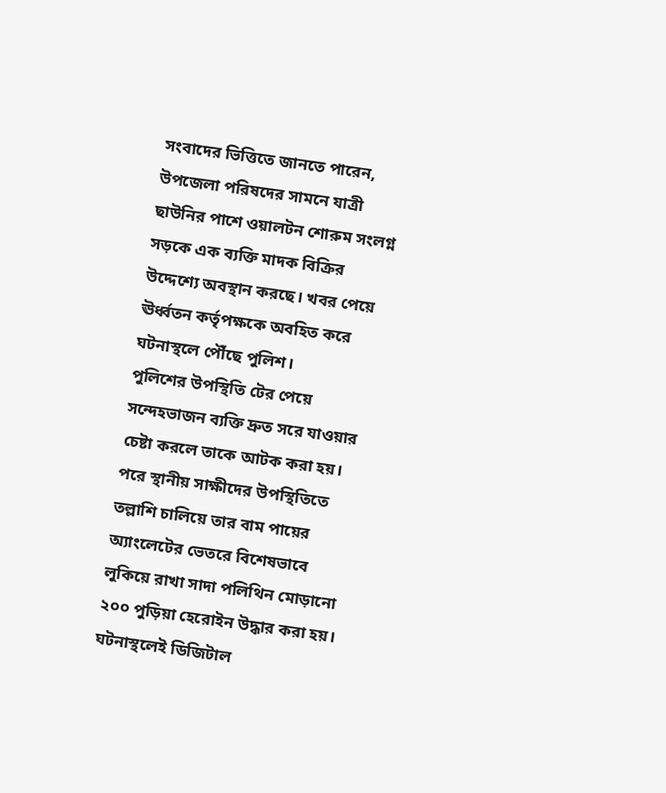সংবাদের ভিত্তিতে জানতে পারেন, উপজেলা পরিষদের সামনে যাত্রী ছাউনির পাশে ওয়ালটন শোরুম সংলগ্ন সড়কে এক ব্যক্তি মাদক বিক্রির উদ্দেশ্যে অবস্থান করছে। খবর পেয়ে ঊর্ধ্বতন কর্তৃপক্ষকে অবহিত করে ঘটনাস্থলে পৌঁছে পুলিশ।
পুলিশের উপস্থিতি টের পেয়ে সন্দেহভাজন ব্যক্তি দ্রুত সরে যাওয়ার চেষ্টা করলে তাকে আটক করা হয়। পরে স্থানীয় সাক্ষীদের উপস্থিতিতে তল্লাশি চালিয়ে তার বাম পায়ের অ্যাংলেটের ভেতরে বিশেষভাবে লুকিয়ে রাখা সাদা পলিথিন মোড়ানো ২০০ পুড়িয়া হেরোইন উদ্ধার করা হয়।
ঘটনাস্থলেই ডিজিটাল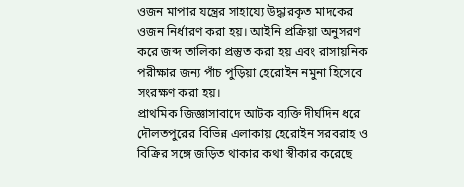ওজন মাপার যন্ত্রের সাহায্যে উদ্ধারকৃত মাদকের ওজন নির্ধারণ করা হয়। আইনি প্রক্রিয়া অনুসরণ করে জব্দ তালিকা প্রস্তুত করা হয় এবং রাসায়নিক পরীক্ষার জন্য পাঁচ পুড়িয়া হেরোইন নমুনা হিসেবে সংরক্ষণ করা হয়।
প্রাথমিক জিজ্ঞাসাবাদে আটক ব্যক্তি দীর্ঘদিন ধরে দৌলতপুরের বিভিন্ন এলাকায় হেরোইন সরবরাহ ও বিক্রির সঙ্গে জড়িত থাকার কথা স্বীকার করেছে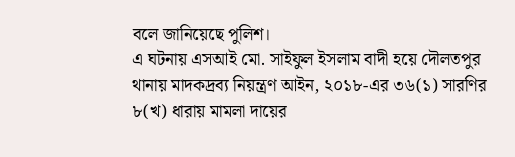বলে জানিয়েছে পুলিশ।
এ ঘটনায় এসআই মো. সাইফুল ইসলাম বাদী হয়ে দৌলতপুর থানায় মাদকদ্রব্য নিয়ন্ত্রণ আইন, ২০১৮-এর ৩৬(১) সারণির ৮(খ) ধারায় মামলা দায়ের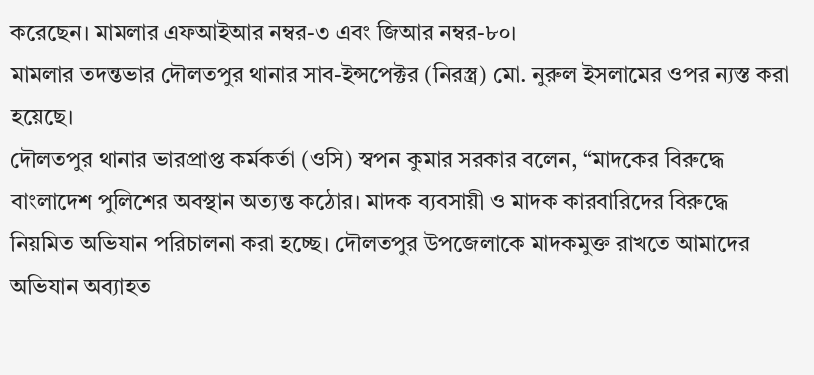করেছেন। মামলার এফআইআর নম্বর-৩ এবং জিআর নম্বর-৮০।
মামলার তদন্তভার দৌলতপুর থানার সাব-ইন্সপেক্টর (নিরস্ত্র) মো. নুরুল ইসলামের ওপর ন্যস্ত করা হয়েছে।
দৌলতপুর থানার ভারপ্রাপ্ত কর্মকর্তা (ওসি) স্বপন কুমার সরকার বলেন, “মাদকের বিরুদ্ধে বাংলাদেশ পুলিশের অবস্থান অত্যন্ত কঠোর। মাদক ব্যবসায়ী ও মাদক কারবারিদের বিরুদ্ধে নিয়মিত অভিযান পরিচালনা করা হচ্ছে। দৌলতপুর উপজেলাকে মাদকমুক্ত রাখতে আমাদের অভিযান অব্যাহত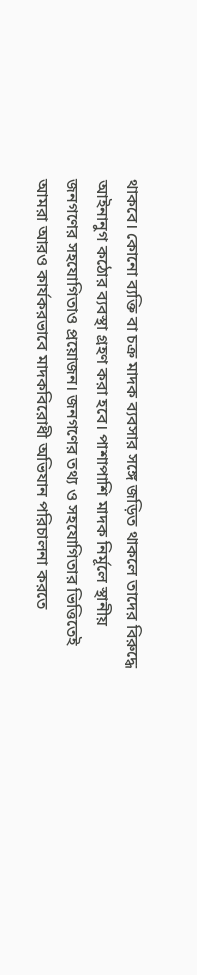থাকবে। কোনো ব্যক্তি বা চক্র মাদক ব্যবসার সঙ্গে জড়িত থাকলে তাদের বিরুদ্ধে আইনানুগ কঠোর ব্যবস্থা গ্রহণ করা হবে। পাশাপাশি মাদক নির্মূলে স্থানীয় জনগণের সহযোগিতাও প্রয়োজন। জনগণের তথ্য ও সহযোগিতার ভিত্তিতেই আমরা আরও কার্যকরভাবে মাদকবিরোধী অভিযান পরিচালনা করতে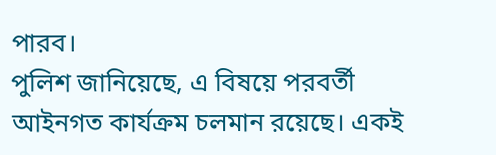পারব।
পুলিশ জানিয়েছে, এ বিষয়ে পরবর্তী আইনগত কার্যক্রম চলমান রয়েছে। একই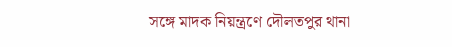সঙ্গে মাদক নিয়ন্ত্রণে দৌলতপুর থানা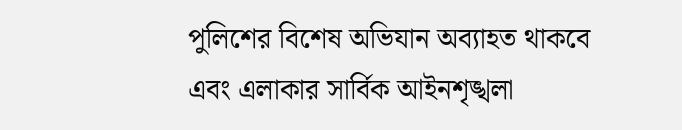পুলিশের বিশেষ অভিযান অব্যাহত থাকবে এবং এলাকার সার্বিক আইনশৃঙ্খলা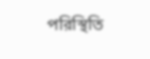পরিস্থিতি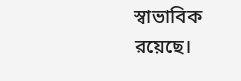স্বাভাবিক রয়েছে।